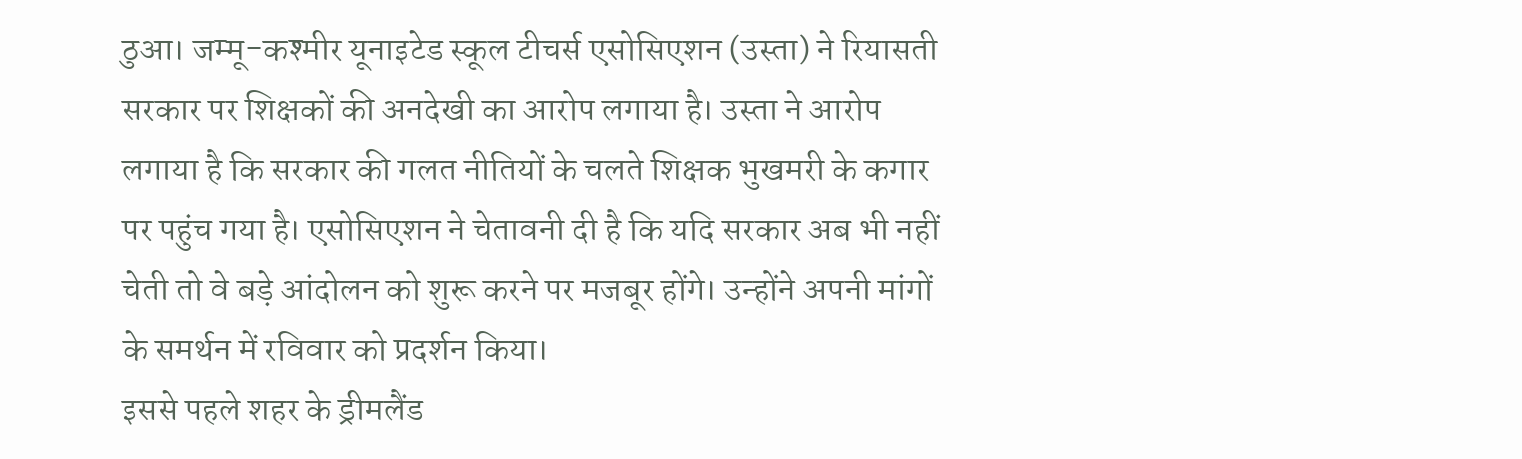ठुआ। जम्मू-कश्मीर यूनाइटेड स्कूल टीचर्स एसोसिएशन (उस्ता) ने रियासती सरकार पर शिक्षकों की अनदेखी का आरोप लगाया है। उस्ता ने आरोप लगाया है कि सरकार की गलत नीतियों के चलते शिक्षक भुखमरी के कगार पर पहुंच गया है। एसोसिएशन ने चेतावनी दी है कि यदि सरकार अब भी नहीं चेती तो वे बड़े आंदोलन को शुरू करने पर मजबूर होंगे। उन्होंने अपनी मांगों के समर्थन में रविवार को प्रदर्शन किया।
इससे पहले शहर के ड्रीमलैंड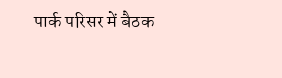पार्क परिसर में बैठक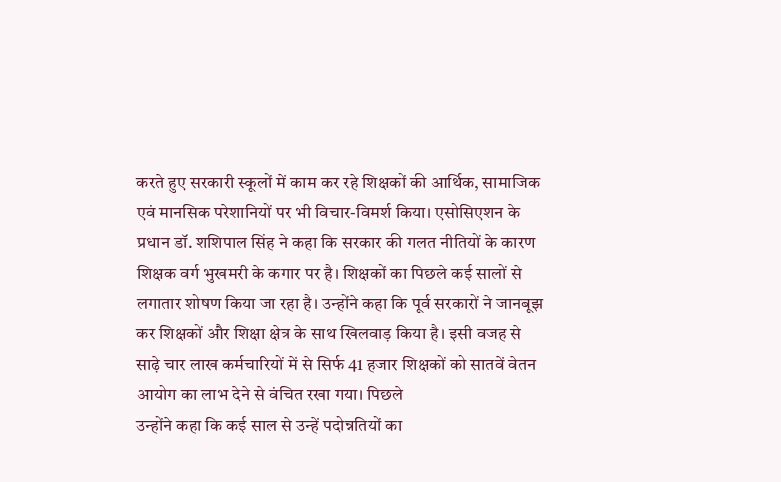करते हुए सरकारी स्कूलों में काम कर रहे शिक्षकों की आर्थिक, सामाजिक एवं मानसिक परेशानियों पर भी विचार-विमर्श किया। एसोसिएशन के प्रधान डॉ. शशिपाल सिंह ने कहा कि सरकार की गलत नीतियों के कारण शिक्षक वर्ग भुखमरी के कगार पर है। शिक्षकों का पिछले कई सालों से लगातार शोषण किया जा रहा है। उन्होंने कहा कि पूर्व सरकारों ने जानबूझ कर शिक्षकों और शिक्षा क्षेत्र के साथ खिलवाड़ किया है। इसी वजह से साढ़े चार लाख कर्मचारियों में से सिर्फ 41 हजार शिक्षकों को सातवें वेतन आयोग का लाभ देने से वंचित रखा गया। पिछले
उन्होंने कहा कि कई साल से उन्हें पदोन्नतियों का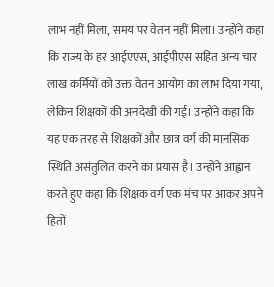लाभ नहीं मिला, समय पर वेतन नहीं मिला। उन्होंने कहा कि राज्य के हर आईएएस, आईपीएस सहित अन्य चार लाख कर्मियों को उक्त वेतन आयोग का लाभ दिया गया, लेकिन शिक्षकों की अनदेखी की गई। उन्होंने कहा कि यह एक तरह से शिक्षकों और छात्र वर्ग की मानसिक स्थिति असंतुलित करने का प्रयास है। उन्होंने आह्वान करते हुए कहा कि शिक्षक वर्ग एक मंच पर आकर अपने हितों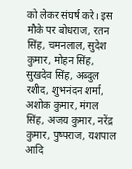को लेकर संघर्ष करे। इस मौके पर बोधराज, रतन सिंह, चमनलाल, सुदेश कुमार, मोहन सिंह, सुखदेव सिंह, अब्दुल रशीद, शुभनंदन शर्मा, अशोक कुमार, मंगल सिंह, अजय कुमार, नरेंद्र कुमार, पुष्पराज, यशपाल आदि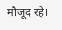मौजूद रहे।